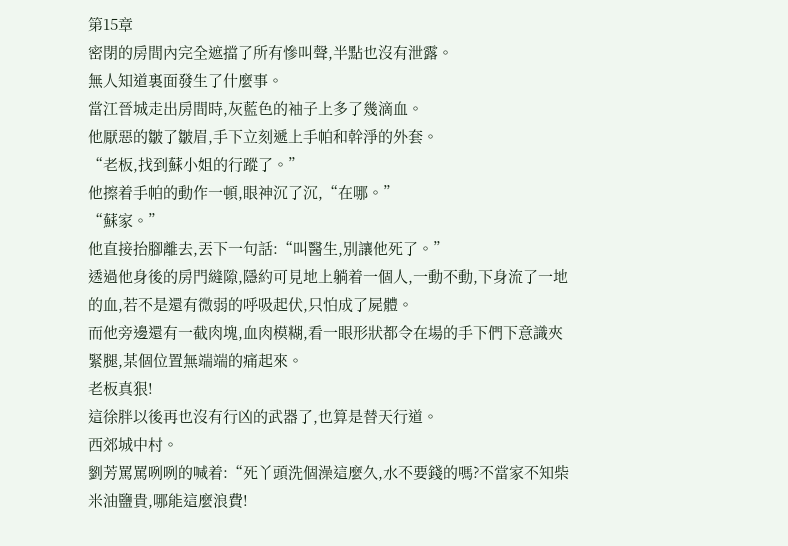第15章
密閉的房間內完全遮擋了所有慘叫聲,半點也沒有泄露。
無人知道裏面發生了什麼事。
當江晉城走出房間時,灰藍色的袖子上多了幾滴血。
他厭惡的皺了皺眉,手下立刻遞上手帕和幹淨的外套。
“老板,找到蘇小姐的行蹤了。”
他擦着手帕的動作一頓,眼神沉了沉,“在哪。”
“蘇家。”
他直接抬腳離去,丟下一句話:“叫醫生,別讓他死了。”
透過他身後的房門縫隙,隱約可見地上躺着一個人,一動不動,下身流了一地的血,若不是還有微弱的呼吸起伏,只怕成了屍體。
而他旁邊還有一截肉塊,血肉模糊,看一眼形狀都令在場的手下們下意識夾緊腿,某個位置無端端的痛起來。
老板真狠!
這徐胖以後再也沒有行凶的武器了,也算是替天行道。
西郊城中村。
劉芳罵罵咧咧的喊着:“死丫頭洗個澡這麼久,水不要錢的嗎?不當家不知柴米油鹽貴,哪能這麼浪費!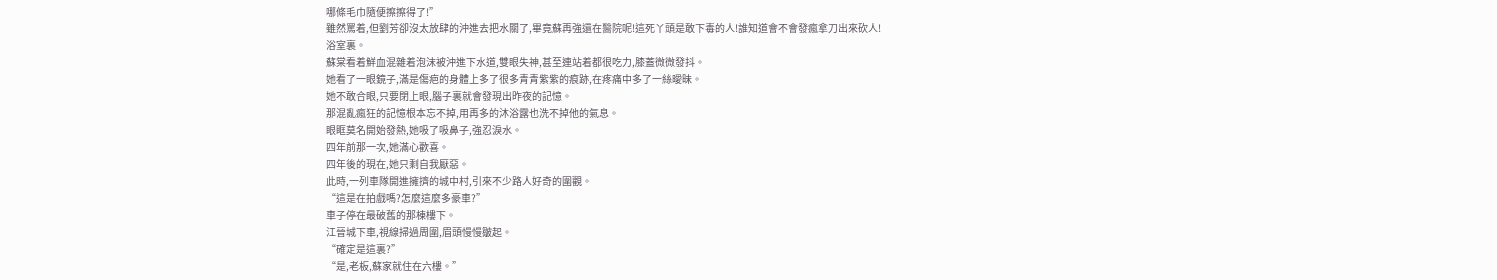哪條毛巾隨便擦擦得了!”
雖然罵着,但劉芳卻沒太放肆的沖進去把水關了,畢竟蘇再強還在醫院呢!這死丫頭是敢下毒的人!誰知道會不會發瘋拿刀出來砍人!
浴室裏。
蘇棠看着鮮血混雜着泡沫被沖進下水道,雙眼失神,甚至連站着都很吃力,膝蓋微微發抖。
她看了一眼鏡子,滿是傷疤的身體上多了很多青青紫紫的痕跡,在疼痛中多了一絲曖昧。
她不敢合眼,只要閉上眼,腦子裏就會發現出昨夜的記憶。
那混亂瘋狂的記憶根本忘不掉,用再多的沐浴露也洗不掉他的氣息。
眼眶莫名開始發熱,她吸了吸鼻子,強忍淚水。
四年前那一次,她滿心歡喜。
四年後的現在,她只剩自我厭惡。
此時,一列車隊開進擁擠的城中村,引來不少路人好奇的圍觀。
“這是在拍戲嗎?怎麼這麼多豪車?”
車子停在最破舊的那棟樓下。
江晉城下車,視線掃過周圍,眉頭慢慢皺起。
“確定是這裏?”
“是,老板,蘇家就住在六樓。”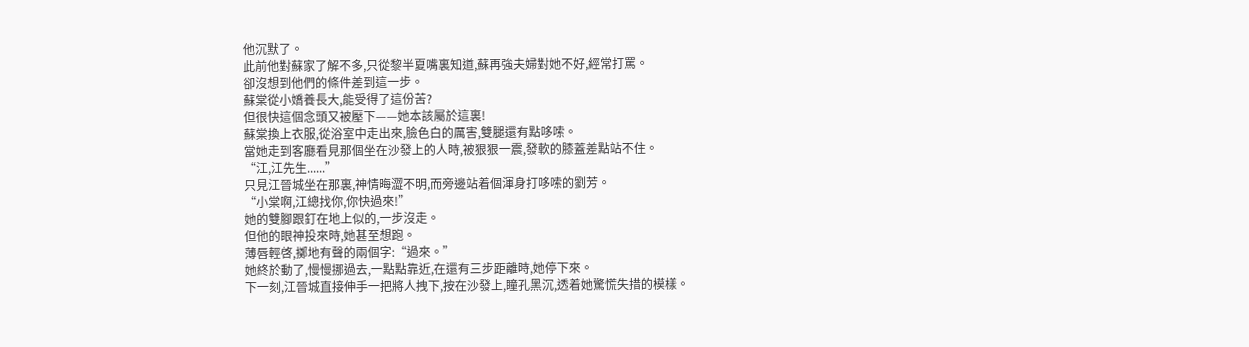他沉默了。
此前他對蘇家了解不多,只從黎半夏嘴裏知道,蘇再強夫婦對她不好,經常打罵。
卻沒想到他們的條件差到這一步。
蘇棠從小嬌養長大,能受得了這份苦?
但很快這個念頭又被壓下——她本該屬於這裏!
蘇棠換上衣服,從浴室中走出來,臉色白的厲害,雙腿還有點哆嗦。
當她走到客廳看見那個坐在沙發上的人時,被狠狠一震,發軟的膝蓋差點站不住。
“江,江先生......”
只見江晉城坐在那裏,神情晦澀不明,而旁邊站着個渾身打哆嗦的劉芳。
“小棠啊,江總找你,你快過來!”
她的雙腳跟釘在地上似的,一步沒走。
但他的眼神投來時,她甚至想跑。
薄唇輕啓,擲地有聲的兩個字:“過來。”
她終於動了,慢慢挪過去,一點點靠近,在還有三步距離時,她停下來。
下一刻,江晉城直接伸手一把將人拽下,按在沙發上,瞳孔黑沉,透着她驚慌失措的模樣。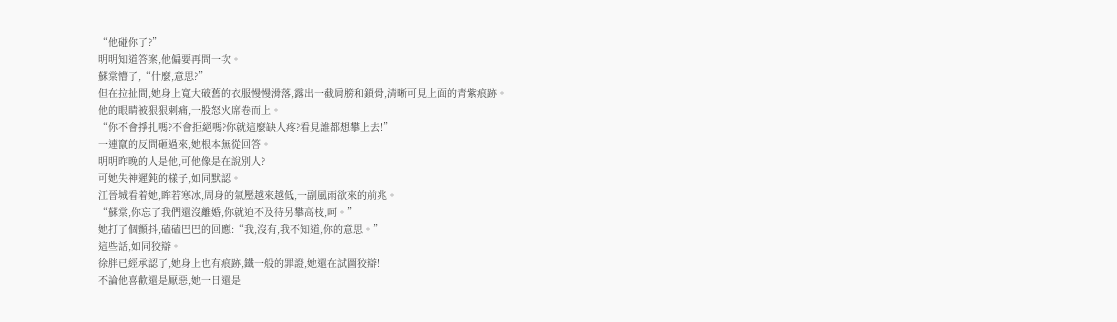“他碰你了?”
明明知道答案,他偏要再問一次。
蘇棠懵了,“什麼,意思?”
但在拉扯間,她身上寬大破舊的衣服慢慢滑落,露出一截肩膀和鎖骨,清晰可見上面的青紫痕跡。
他的眼睛被狠狠刺痛,一股怒火席卷而上。
“你不會掙扎嗎?不會拒絕嗎?你就這麼缺人疼?看見誰都想攀上去!”
一連竄的反問砸過來,她根本無從回答。
明明昨晚的人是他,可他像是在說別人?
可她失神遲鈍的樣子,如同默認。
江晉城看着她,眸若寒冰,周身的氣壓越來越低,一副風雨欲來的前兆。
“蘇棠,你忘了我們還沒離婚,你就迫不及待另攀高枝,呵。”
她打了個顫抖,磕磕巴巴的回應:“我,沒有,我不知道,你的意思。”
這些話,如同狡辯。
徐胖已經承認了,她身上也有痕跡,鐵一般的罪證,她還在試圖狡辯!
不論他喜歡還是厭惡,她一日還是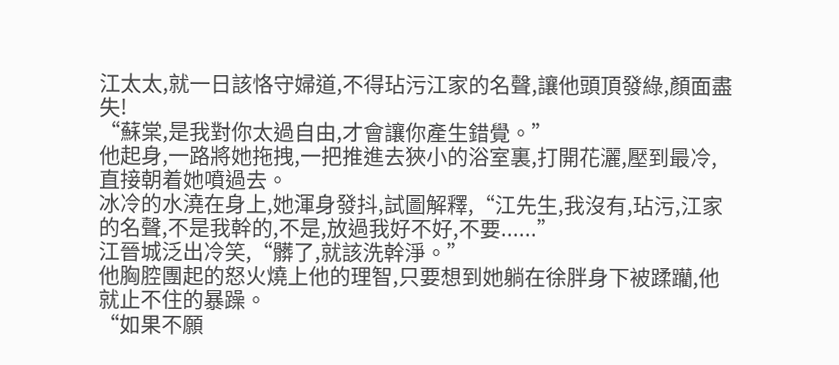江太太,就一日該恪守婦道,不得玷污江家的名聲,讓他頭頂發綠,顏面盡失!
“蘇棠,是我對你太過自由,才會讓你產生錯覺。”
他起身,一路將她拖拽,一把推進去狹小的浴室裏,打開花灑,壓到最冷,直接朝着她噴過去。
冰冷的水澆在身上,她渾身發抖,試圖解釋,“江先生,我沒有,玷污,江家的名聲,不是我幹的,不是,放過我好不好,不要......”
江晉城泛出冷笑,“髒了,就該洗幹淨。”
他胸腔團起的怒火燒上他的理智,只要想到她躺在徐胖身下被蹂躪,他就止不住的暴躁。
“如果不願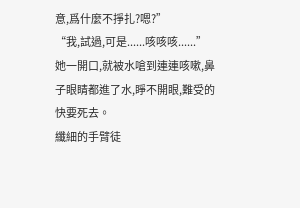意,爲什麼不掙扎?嗯?”
“我,試過,可是......咳咳咳......”
她一開口,就被水嗆到連連咳嗽,鼻子眼睛都進了水,睜不開眼,難受的快要死去。
纖細的手臂徒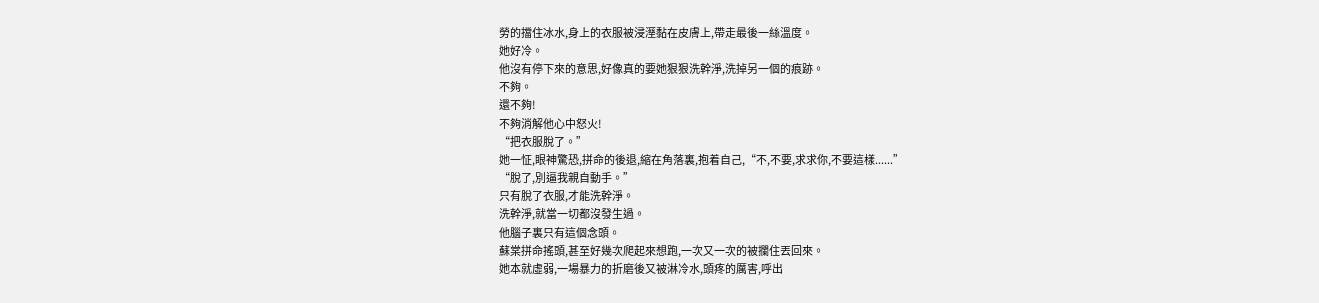勞的擋住冰水,身上的衣服被浸溼黏在皮膚上,帶走最後一絲溫度。
她好冷。
他沒有停下來的意思,好像真的要她狠狠洗幹淨,洗掉另一個的痕跡。
不夠。
還不夠!
不夠消解他心中怒火!
“把衣服脫了。”
她一怔,眼神驚恐,拼命的後退,縮在角落裏,抱着自己,“不,不要,求求你,不要這樣......”
“脫了,別逼我親自動手。”
只有脫了衣服,才能洗幹淨。
洗幹淨,就當一切都沒發生過。
他腦子裏只有這個念頭。
蘇棠拼命搖頭,甚至好幾次爬起來想跑,一次又一次的被攔住丟回來。
她本就虛弱,一場暴力的折磨後又被淋冷水,頭疼的厲害,呼出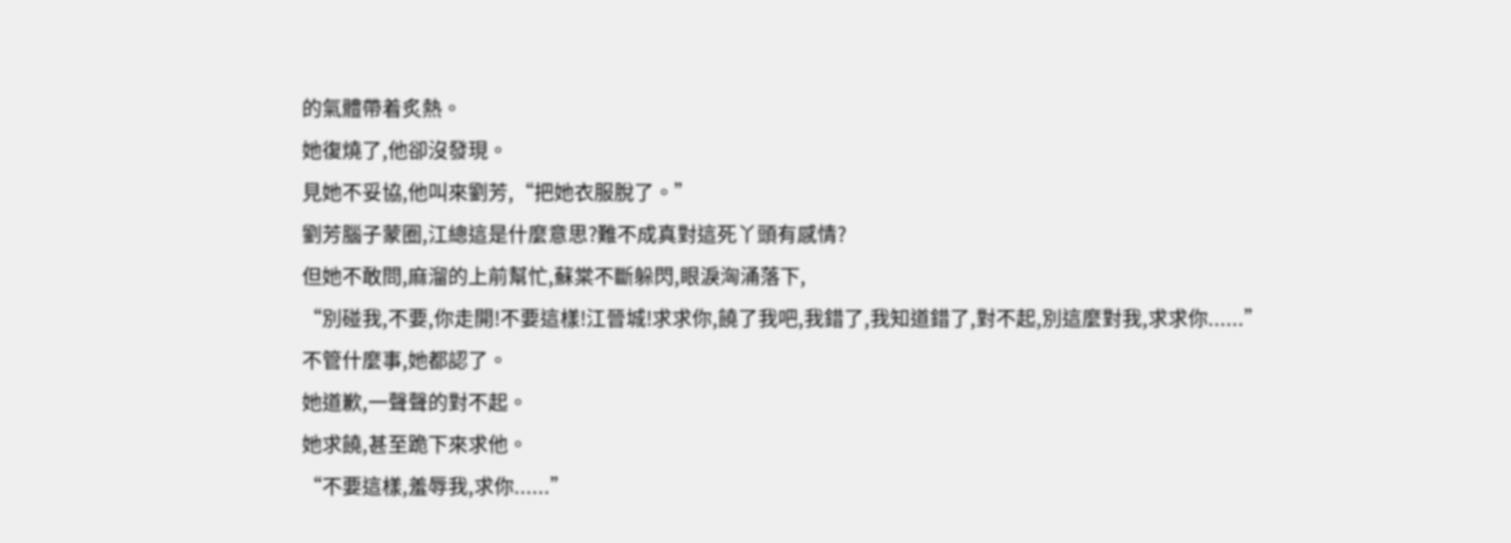的氣體帶着炙熱。
她復燒了,他卻沒發現。
見她不妥協,他叫來劉芳,“把她衣服脫了。”
劉芳腦子蒙圈,江總這是什麼意思?難不成真對這死丫頭有感情?
但她不敢問,麻溜的上前幫忙,蘇棠不斷躲閃,眼淚洶涌落下,
“別碰我,不要,你走開!不要這樣!江晉城!求求你,饒了我吧,我錯了,我知道錯了,對不起,別這麼對我,求求你......”
不管什麼事,她都認了。
她道歉,一聲聲的對不起。
她求饒,甚至跪下來求他。
“不要這樣,羞辱我,求你......”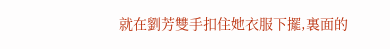就在劉芳雙手扣住她衣服下擺,裏面的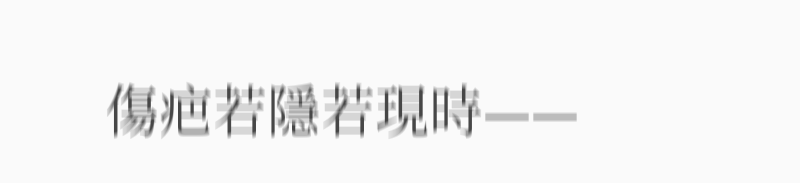傷疤若隱若現時——